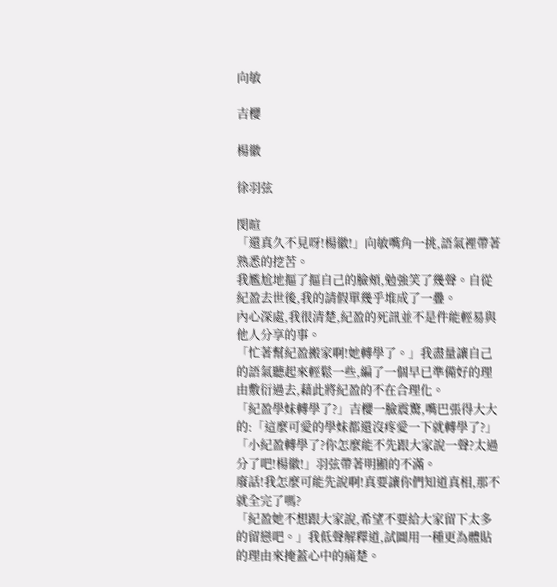向敏

吉櫻

楊徽

徐羽弦

閔暄
「還真久不見呀!楊徽!」向敏嘴角一挑,語氣裡帶著熟悉的挖苦。
我尷尬地摳了摳自己的臉頰,勉強笑了幾聲。自從紀盈去世後,我的請假單幾乎堆成了一疊。
內心深處,我很清楚,紀盈的死訊並不是件能輕易與他人分享的事。
「忙著幫紀盈搬家啊!她轉學了。」我盡量讓自己的語氣聽起來輕鬆一些,編了一個早已準備好的理由敷衍過去,藉此將紀盈的不在合理化。
「紀盈學妹轉學了?」吉櫻一臉震驚,嘴巴張得大大的:「這麼可愛的學妹都還沒疼愛一下就轉學了?」
「小紀盈轉學了?你怎麼能不先跟大家說一聲?太過分了吧!楊徽!」羽弦帶著明顯的不滿。
廢話!我怎麼可能先說啊!真要讓你們知道真相,那不就全完了嗎?
「紀盈她不想跟大家說,希望不要給大家留下太多的留戀吧。」我低聲解釋道,試圖用一種更為體貼的理由來掩蓋心中的痛楚。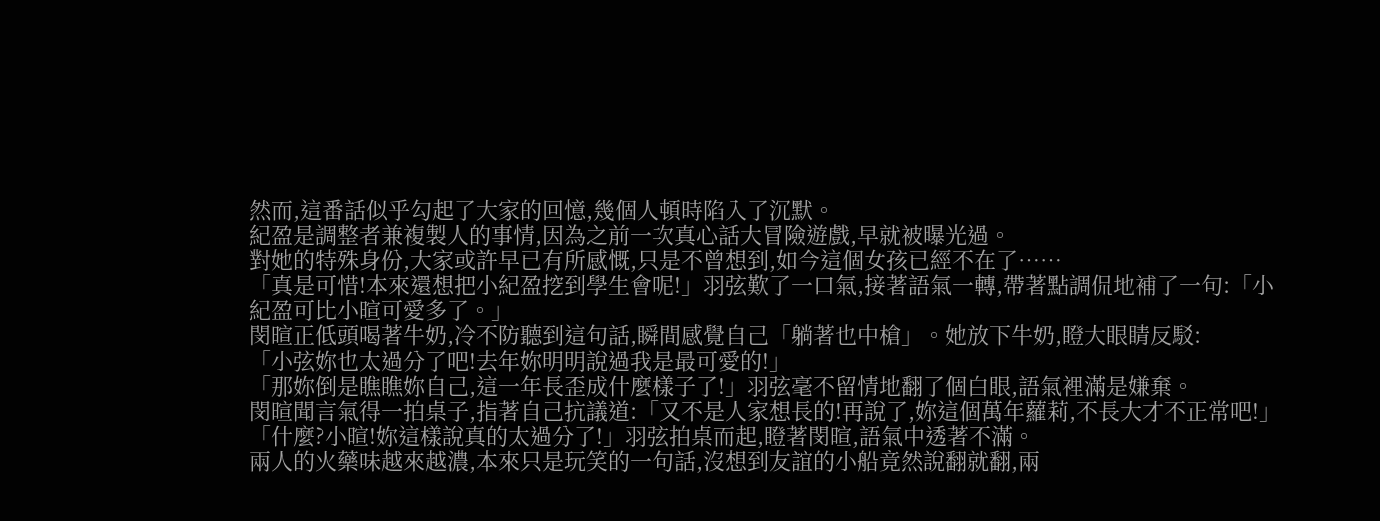然而,這番話似乎勾起了大家的回憶,幾個人頓時陷入了沉默。
紀盈是調整者兼複製人的事情,因為之前一次真心話大冒險遊戲,早就被曝光過。
對她的特殊身份,大家或許早已有所感慨,只是不曾想到,如今這個女孩已經不在了……
「真是可惜!本來還想把小紀盈挖到學生會呢!」羽弦歎了一口氣,接著語氣一轉,帶著點調侃地補了一句:「小紀盈可比小暄可愛多了。」
閔暄正低頭喝著牛奶,冷不防聽到這句話,瞬間感覺自己「躺著也中槍」。她放下牛奶,瞪大眼睛反駁:
「小弦妳也太過分了吧!去年妳明明說過我是最可愛的!」
「那妳倒是瞧瞧妳自己,這一年長歪成什麼樣子了!」羽弦毫不留情地翻了個白眼,語氣裡滿是嫌棄。
閔暄聞言氣得一拍桌子,指著自己抗議道:「又不是人家想長的!再說了,妳這個萬年蘿莉,不長大才不正常吧!」
「什麼?小暄!妳這樣說真的太過分了!」羽弦拍桌而起,瞪著閔暄,語氣中透著不滿。
兩人的火藥味越來越濃,本來只是玩笑的一句話,沒想到友誼的小船竟然說翻就翻,兩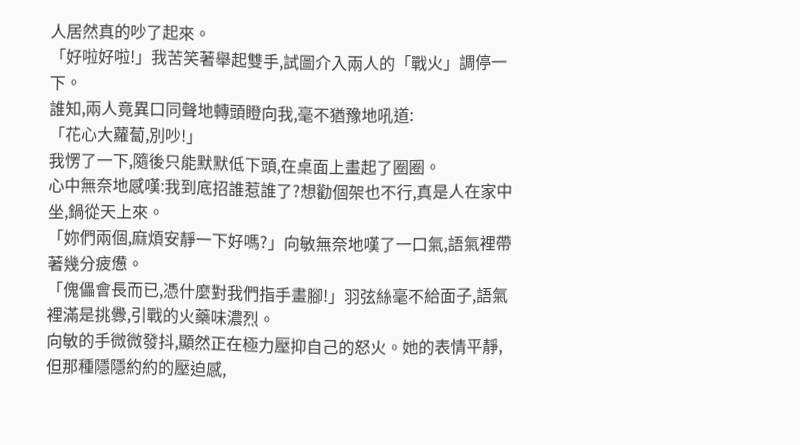人居然真的吵了起來。
「好啦好啦!」我苦笑著舉起雙手,試圖介入兩人的「戰火」調停一下。
誰知,兩人竟異口同聲地轉頭瞪向我,毫不猶豫地吼道:
「花心大蘿蔔,別吵!」
我愣了一下,隨後只能默默低下頭,在桌面上畫起了圈圈。
心中無奈地感嘆:我到底招誰惹誰了?想勸個架也不行,真是人在家中坐,鍋從天上來。
「妳們兩個,麻煩安靜一下好嗎?」向敏無奈地嘆了一口氣,語氣裡帶著幾分疲憊。
「傀儡會長而已,憑什麼對我們指手畫腳!」羽弦絲毫不給面子,語氣裡滿是挑釁,引戰的火藥味濃烈。
向敏的手微微發抖,顯然正在極力壓抑自己的怒火。她的表情平靜,但那種隱隱約約的壓迫感,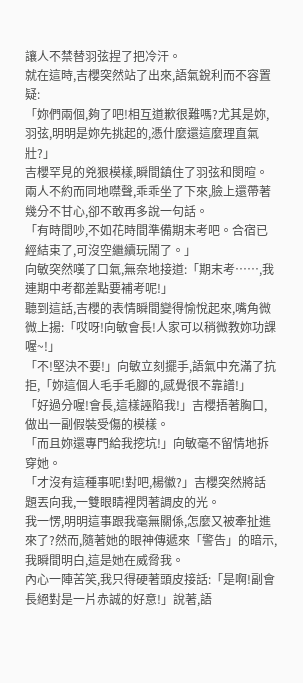讓人不禁替羽弦捏了把冷汗。
就在這時,吉櫻突然站了出來,語氣銳利而不容置疑:
「妳們兩個,夠了吧!相互道歉很難嗎?尤其是妳,羽弦,明明是妳先挑起的,憑什麼還這麼理直氣壯?」
吉櫻罕見的兇狠模樣,瞬間鎮住了羽弦和閔暄。兩人不約而同地噤聲,乖乖坐了下來,臉上還帶著幾分不甘心,卻不敢再多說一句話。
「有時間吵,不如花時間準備期末考吧。合宿已經結束了,可沒空繼續玩鬧了。」
向敏突然嘆了口氣,無奈地接道:「期末考……,我連期中考都差點要補考呢!」
聽到這話,吉櫻的表情瞬間變得愉悅起來,嘴角微微上揚:「哎呀!向敏會長!人家可以稍微教妳功課喔~!」
「不!堅決不要!」向敏立刻擺手,語氣中充滿了抗拒,「妳這個人毛手毛腳的,感覺很不靠譜!」
「好過分喔!會長,這樣誣陷我!」吉櫻捂著胸口,做出一副假裝受傷的模樣。
「而且妳還專門給我挖坑!」向敏毫不留情地拆穿她。
「才沒有這種事呢!對吧,楊徽?」吉櫻突然將話題丟向我,一雙眼睛裡閃著調皮的光。
我一愣,明明這事跟我毫無關係,怎麼又被牽扯進來了?然而,隨著她的眼神傳遞來「警告」的暗示,我瞬間明白,這是她在威脅我。
內心一陣苦笑,我只得硬著頭皮接話:「是啊!副會長絕對是一片赤誠的好意!」說著,語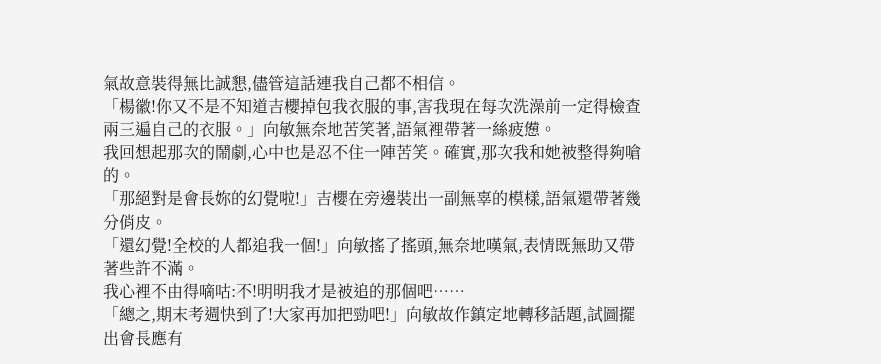氣故意裝得無比誠懇,儘管這話連我自己都不相信。
「楊徽!你又不是不知道吉櫻掉包我衣服的事,害我現在每次洗澡前一定得檢查兩三遍自己的衣服。」向敏無奈地苦笑著,語氣裡帶著一絲疲憊。
我回想起那次的鬧劇,心中也是忍不住一陣苦笑。確實,那次我和她被整得夠嗆的。
「那絕對是會長妳的幻覺啦!」吉櫻在旁邊裝出一副無辜的模樣,語氣還帶著幾分俏皮。
「還幻覺!全校的人都追我一個!」向敏搖了搖頭,無奈地嘆氣,表情既無助又帶著些許不滿。
我心裡不由得嘀咕:不!明明我才是被追的那個吧……
「總之,期末考週快到了!大家再加把勁吧!」向敏故作鎮定地轉移話題,試圖擺出會長應有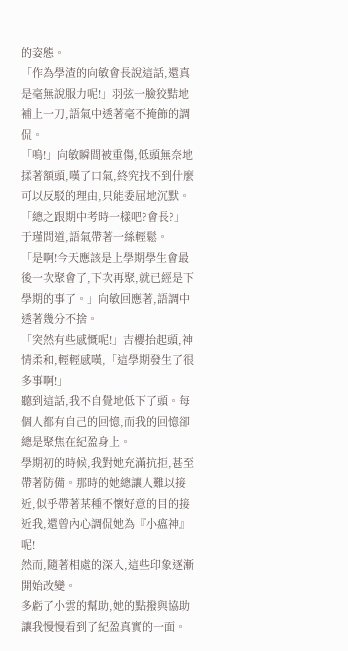的姿態。
「作為學渣的向敏會長說這話,還真是毫無說服力呢!」羽弦一臉狡黠地補上一刀,語氣中透著毫不掩飾的調侃。
「嗚!」向敏瞬間被重傷,低頭無奈地揉著額頭,嘆了口氣,終究找不到什麼可以反駁的理由,只能委屈地沉默。
「總之跟期中考時一樣吧?會長?」于瑾問道,語氣帶著一絲輕鬆。
「是啊!今天應該是上學期學生會最後一次聚會了,下次再聚,就已經是下學期的事了。」向敏回應著,語調中透著幾分不捨。
「突然有些感慨呢!」吉櫻抬起頭,神情柔和,輕輕感嘆,「這學期發生了很多事啊!」
聽到這話,我不自覺地低下了頭。每個人都有自己的回憶,而我的回憶卻總是聚焦在紀盈身上。
學期初的時候,我對她充滿抗拒,甚至帶著防備。那時的她總讓人難以接近,似乎帶著某種不懷好意的目的接近我,還曾內心調侃她為『小瘟神』呢!
然而,隨著相處的深入,這些印象逐漸開始改變。
多虧了小雲的幫助,她的點撥與協助讓我慢慢看到了紀盈真實的一面。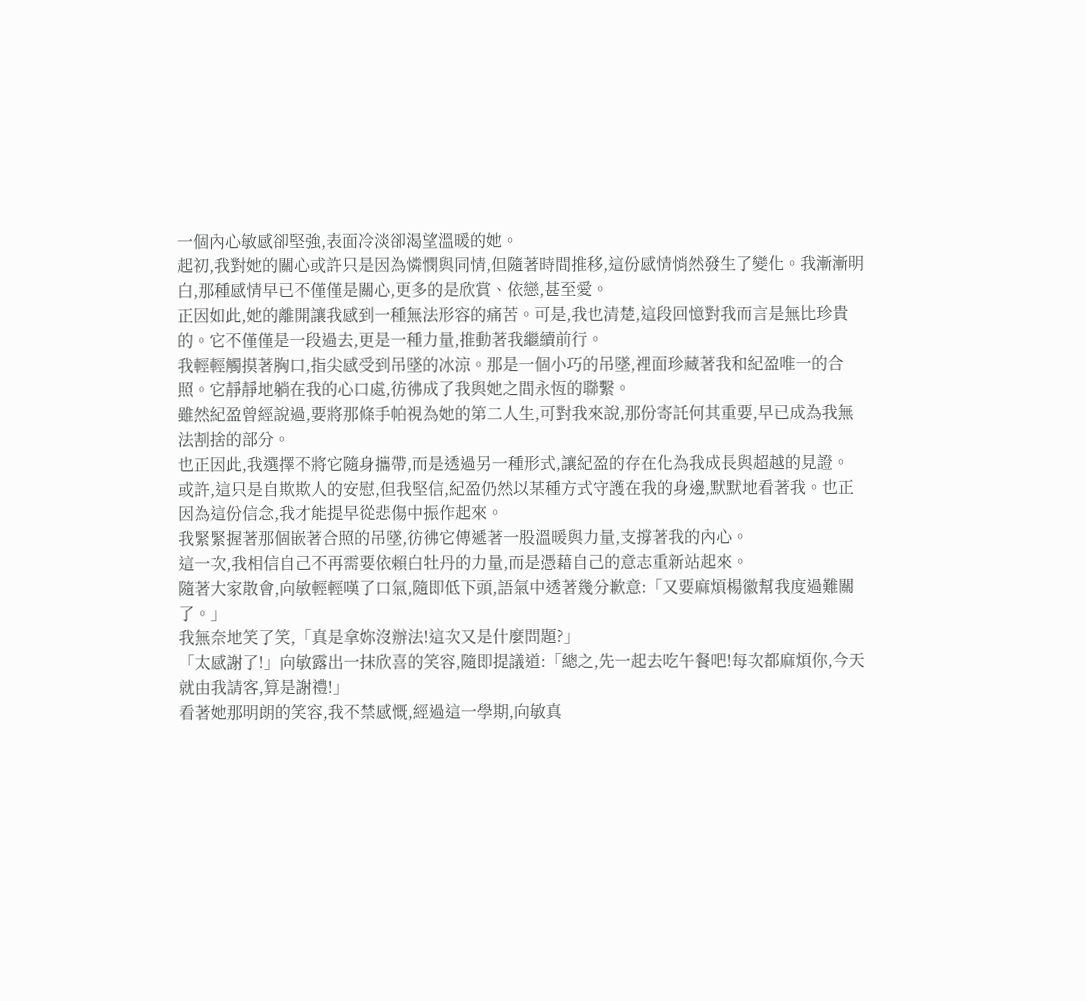一個內心敏感卻堅強,表面冷淡卻渴望溫暖的她。
起初,我對她的關心或許只是因為憐憫與同情,但隨著時間推移,這份感情悄然發生了變化。我漸漸明白,那種感情早已不僅僅是關心,更多的是欣賞、依戀,甚至愛。
正因如此,她的離開讓我感到一種無法形容的痛苦。可是,我也清楚,這段回憶對我而言是無比珍貴的。它不僅僅是一段過去,更是一種力量,推動著我繼續前行。
我輕輕觸摸著胸口,指尖感受到吊墜的冰涼。那是一個小巧的吊墜,裡面珍藏著我和紀盈唯一的合照。它靜靜地躺在我的心口處,彷彿成了我與她之間永恆的聯繫。
雖然紀盈曾經說過,要將那條手帕視為她的第二人生,可對我來說,那份寄託何其重要,早已成為我無法割捨的部分。
也正因此,我選擇不將它隨身攜帶,而是透過另一種形式,讓紀盈的存在化為我成長與超越的見證。
或許,這只是自欺欺人的安慰,但我堅信,紀盈仍然以某種方式守護在我的身邊,默默地看著我。也正因為這份信念,我才能提早從悲傷中振作起來。
我緊緊握著那個嵌著合照的吊墜,彷彿它傳遞著一股溫暖與力量,支撐著我的內心。
這一次,我相信自己不再需要依賴白牡丹的力量,而是憑藉自己的意志重新站起來。
隨著大家散會,向敏輕輕嘆了口氣,隨即低下頭,語氣中透著幾分歉意:「又要麻煩楊徽幫我度過難關了。」
我無奈地笑了笑,「真是拿妳沒辦法!這次又是什麼問題?」
「太感謝了!」向敏露出一抹欣喜的笑容,隨即提議道:「總之,先一起去吃午餐吧!每次都麻煩你,今天就由我請客,算是謝禮!」
看著她那明朗的笑容,我不禁感慨,經過這一學期,向敏真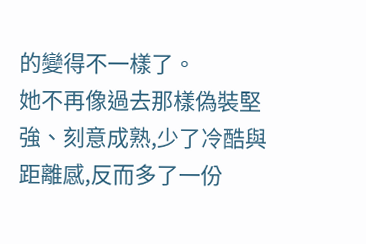的變得不一樣了。
她不再像過去那樣偽裝堅強、刻意成熟,少了冷酷與距離感,反而多了一份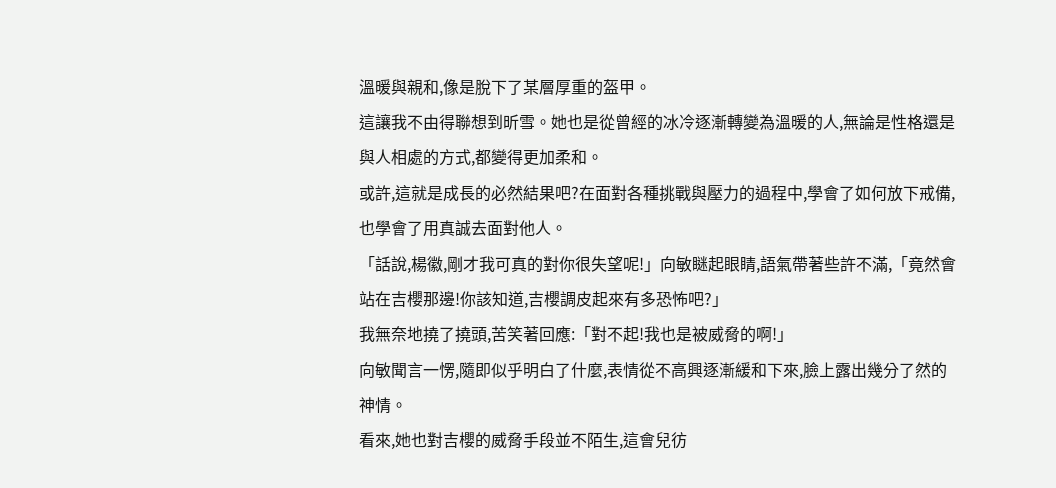溫暖與親和,像是脫下了某層厚重的盔甲。
這讓我不由得聯想到昕雪。她也是從曾經的冰冷逐漸轉變為溫暖的人,無論是性格還是與人相處的方式,都變得更加柔和。
或許,這就是成長的必然結果吧?在面對各種挑戰與壓力的過程中,學會了如何放下戒備,也學會了用真誠去面對他人。
「話說,楊徽,剛才我可真的對你很失望呢!」向敏瞇起眼睛,語氣帶著些許不滿,「竟然會站在吉櫻那邊!你該知道,吉櫻調皮起來有多恐怖吧?」
我無奈地撓了撓頭,苦笑著回應:「對不起!我也是被威脅的啊!」
向敏聞言一愣,隨即似乎明白了什麼,表情從不高興逐漸緩和下來,臉上露出幾分了然的神情。
看來,她也對吉櫻的威脅手段並不陌生,這會兒彷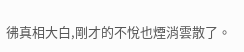彿真相大白,剛才的不悅也煙消雲散了。